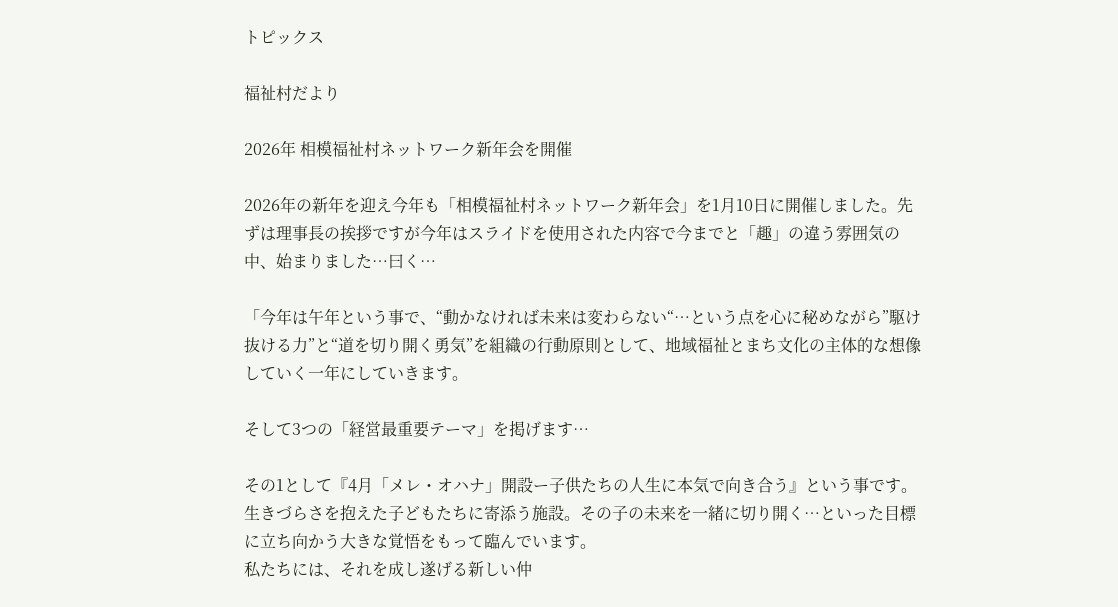トピックス

福祉村だより

2026年 相模福祉村ネットワーク新年会を開催

2026年の新年を迎え今年も「相模福祉村ネットワーク新年会」を1月10日に開催しました。先ずは理事長の挨拶ですが今年はスライドを使用された内容で今までと「趣」の違う雰囲気の中、始まりました…曰く…

「今年は午年という事で、“動かなければ未来は変わらない“…という点を心に秘めながら”駆け抜ける力”と“道を切り開く勇気”を組織の行動原則として、地域福祉とまち文化の主体的な想像していく一年にしていきます。

そして3つの「経営最重要テーマ」を掲げます…

その1として『4月「メレ・オハナ」開設ー子供たちの人生に本気で向き合う』という事です。生きづらさを抱えた子どもたちに寄添う施設。その子の未来を一緒に切り開く…といった目標に立ち向かう大きな覚悟をもって臨んでいます。
私たちには、それを成し遂げる新しい仲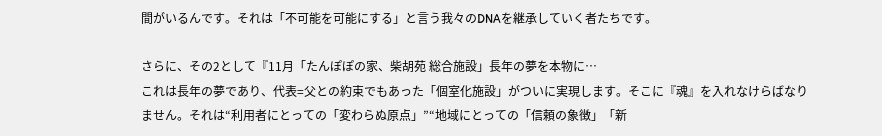間がいるんです。それは「不可能を可能にする」と言う我々のDNAを継承していく者たちです。

さらに、その2として『11月「たんぽぽの家、柴胡苑 総合施設」長年の夢を本物に…
これは長年の夢であり、代表=父との約束でもあった「個室化施設」がついに実現します。そこに『魂』を入れなけらばなりません。それは“利用者にとっての「変わらぬ原点」”“地域にとっての「信頼の象徴」「新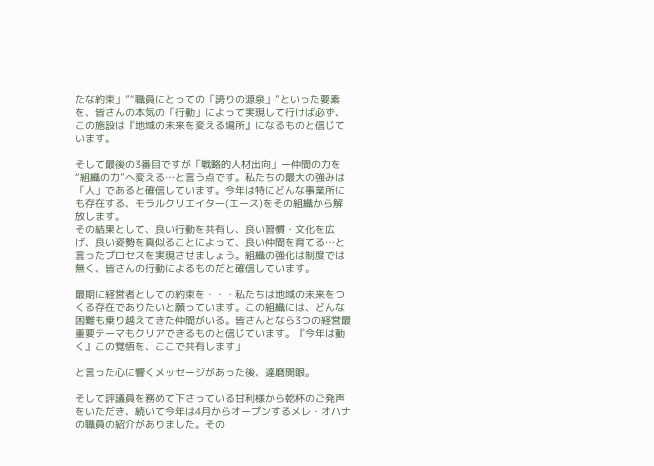たな約束」”“職員にとっての「誇りの源泉」”といった要素を、皆さんの本気の「行動」によって実現して行けば必ず、この施設は『地域の未来を変える場所』になるものと信じています。

そして最後の3番目ですが「戦略的人材出向」ー仲間の力を“組織の力”へ変える…と言う点です。私たちの最大の強みは「人」であると確信しています。今年は特にどんな事業所にも存在する、モラルクリエイター(エース)をその組織から解放します。
その結果として、良い行動を共有し、良い習慣・文化を広げ、良い姿勢を真似ることによって、良い仲間を育てる…と言ったプロセスを実現させましょう。組織の強化は制度では無く、皆さんの行動によるものだと確信しています。

最期に経営者としての約束を・・・私たちは地域の未来をつくる存在でありたいと願っています。この組織には、どんな困難も乗り越えてきた仲間がいる。皆さんとなら3つの経営最重要テーマもクリアできるものと信じています。『今年は動く』この覚悟を、ここで共有します」

と言った心に響くメッセージがあった後、達磨開眼。

そして評議員を務めて下さっている甘利様から乾杯のご発声をいただき、続いて今年は4月からオープンするメレ・オハナの職員の紹介がありました。その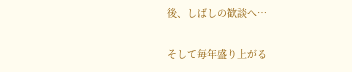後、しばしの歓談へ…

そして毎年盛り上がる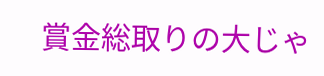賞金総取りの大じゃ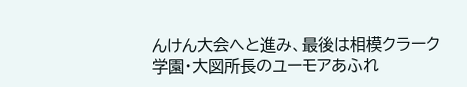んけん大会へと進み、最後は相模クラーク学園・大図所長のユーモアあふれ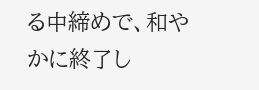る中締めで、和やかに終了し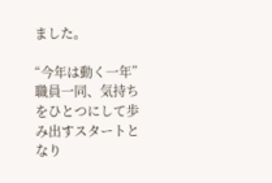ました。

“今年は動く一年”
職員一同、気持ちをひとつにして歩み出すスタートとなり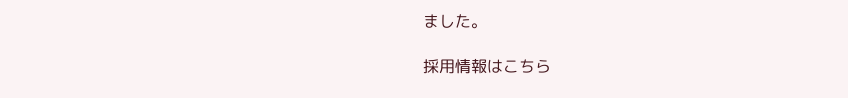ました。

採用情報はこちら